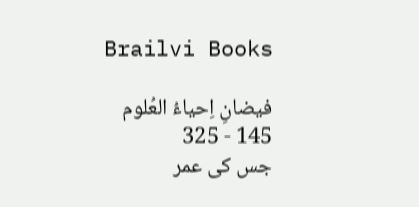Brailvi Books

فیضانِ اِحیاءُ العُلوم
145 - 325
جس کی عمر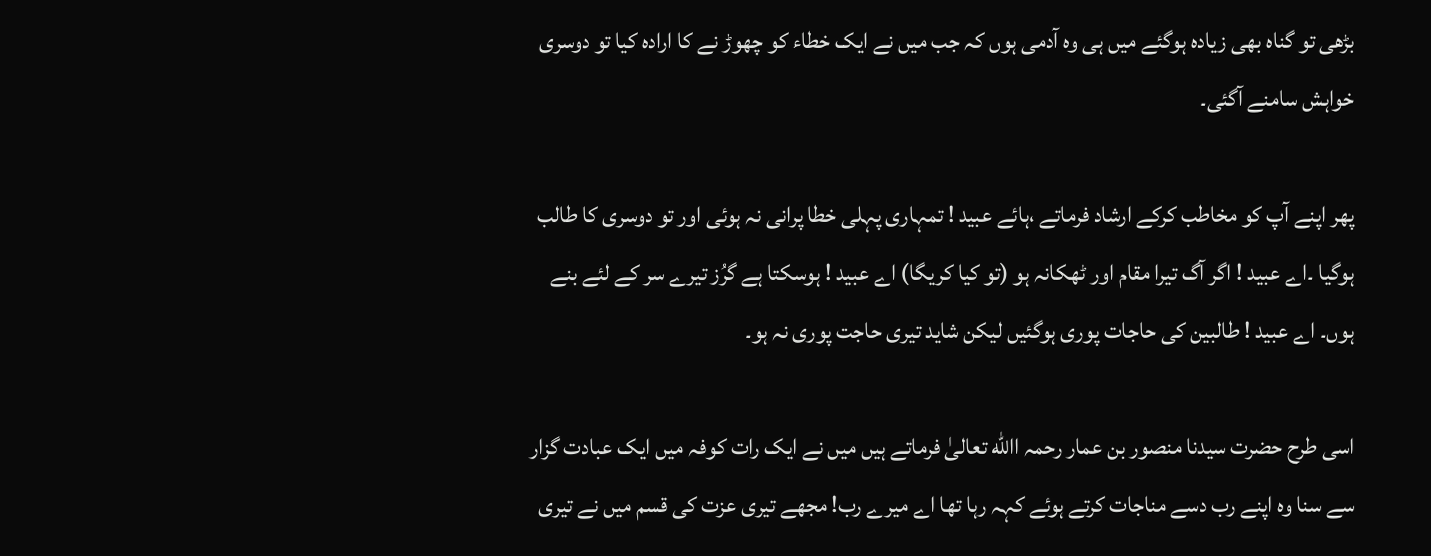بڑھی تو گناہ بھی زیادہ ہوگئے میں ہی وہ آدمی ہوں کہ جب میں نے ایک خطاء کو چھوڑ نے کا ارادہ کیا تو دوسری خواہش سامنے آگئی۔

پھر اپنے آپ کو مخاطب کرکے ارشاد فرماتے ،ہائے عبید ! تمہاری پہلی خطا پرانی نہ ہوئی اور تو دوسری کا طالب ہوگیا ۔اے عبید ! اگر آگ تیرا مقام اور ٹھکانہ ہو (تو کیا کریگا) اے عبید ! ہوسکتا ہے گرُز تیرے سر کے لئے بنے ہوں۔ اے عبید ! طالبین کی حاجات پوری ہوگئیں لیکن شاید تیری حاجت پوری نہ ہو۔

اسی طرح حضرت سیدنا منصور بن عمار رحمہ االله تعالیٰ فرماتے ہیں میں نے ایک رات کوفہ میں ایک عبادت گزار سے سنا وہ اپنے رب دسے مناجات کرتے ہوئے کہہ رہا تھا اے میرے رب! مجھے تیری عزت کی قسم میں نے تیری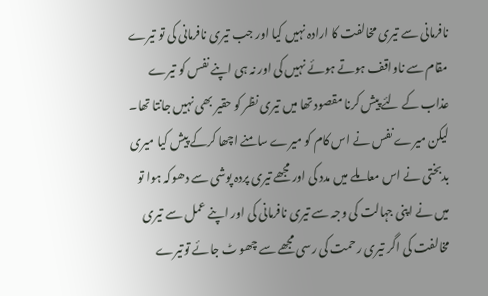نافرمانی سے تیری مخالفت کا ارادہ نہیں کیا اور جب تیری نافرمانی کی تو تیرے مقام سے ناواقف ہوتے ہوئے نہیں کی اور نہ ہی اپنے نفس کو تیرے عذاب کے لئے پیش کرنا مقصود تھا میں تیری نظر کو حقیر بھی نہیں جانتا تھا۔ لیکن میرے نفس نے اس کام کو میرے سامنے اچھا کرکے پیش کیا میری بدبختی نے اس معاملے میں مدد کی اور مجھے تیری پردہ پوشی سے دھوکہ ہوا تو میں نے اپنی جہالت کی وجہ سے تیری نافرمانی کی اور اپنے عمل سے تیری مخالفت کی اگر تیری رحمت کی رسی مجھے سے چھو ٹ جائے توتیرے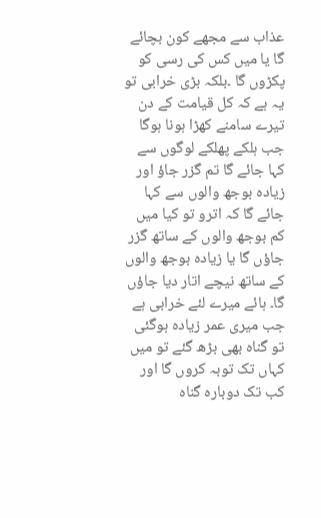عذاب سے مجھے کون بچائے گا یا میں کس کی رسی کو پکڑوں گا ۔بلکہ بڑی خرابی تو یہ ہے کہ کل قیامت کے دن تیرے سامنے کھڑا ہونا ہوگا جب ہلکے پھلکے لوگوں سے کہا جائے گا تم گزر جاؤ اور زیادہ بوجھ والوں سے کہا جائے گا کہ اترو تو کیا میں کم بوجھ والوں کے ساتھ گزر جاؤں گا یا زیادہ بوجھ والوں کے ساتھ نیچے اتار دیا جاؤں گا۔ ہائے میرے لئے خرابی ہے جب میری عمر زیادہ ہوگئی تو گناہ بھی بڑھ گئے تو میں کہاں تک توبہ کروں گا اور کب تک دوبارہ گناہ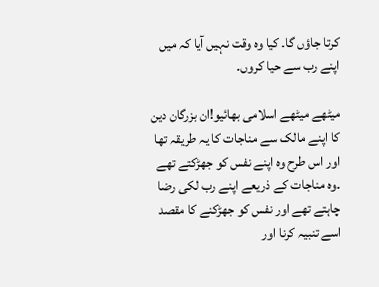کرتا جاؤں گا۔ کیا وہ وقت نہیں آیا کہ میں اپنے رب سے حیا کروں۔

میٹھے میٹھے اسلامی بھائیو!ان بزرگان دین  کا اپنے مالک سے مناجات کا یہ طریقہ تھا اور اس طرح وہ اپنے نفس کو جھڑکتے تھے ۔وہ مناجات کے ذریعے اپنے رب لکی رضا چاہتے تھے اور نفس کو جھڑکنے کا مقصد اسے تنبیہ کرنا اور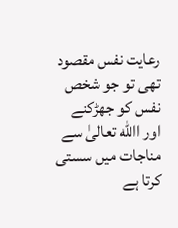رعایت نفس مقصود تھی تو جو شخص نفس کو جھڑکنے اور االله تعالیٰ سے مناجات میں سستی کرتا ہے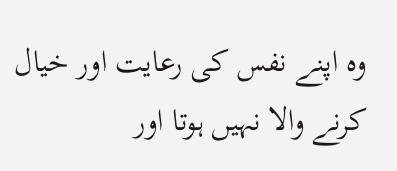وہ اپنے نفس کی رعایت اور خیال کرنے والا نہیں ہوتا اور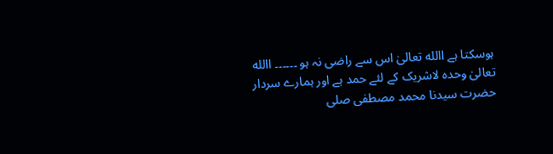ہوسکتا ہے االله تعالیٰ اس سے راضی نہ ہو ۔۔۔۔۔۔ االله تعالیٰ وحدہ لاشریک کے لئے حمد ہے اور ہمارے سردار حضرت سیدنا محمد مصطفی صلی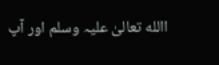االله تعالیٰ علیہ وسلم اور آپ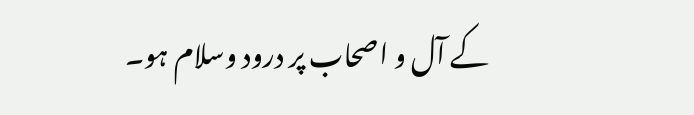کے آل و اصحاب پر درود وسلام ہو۔